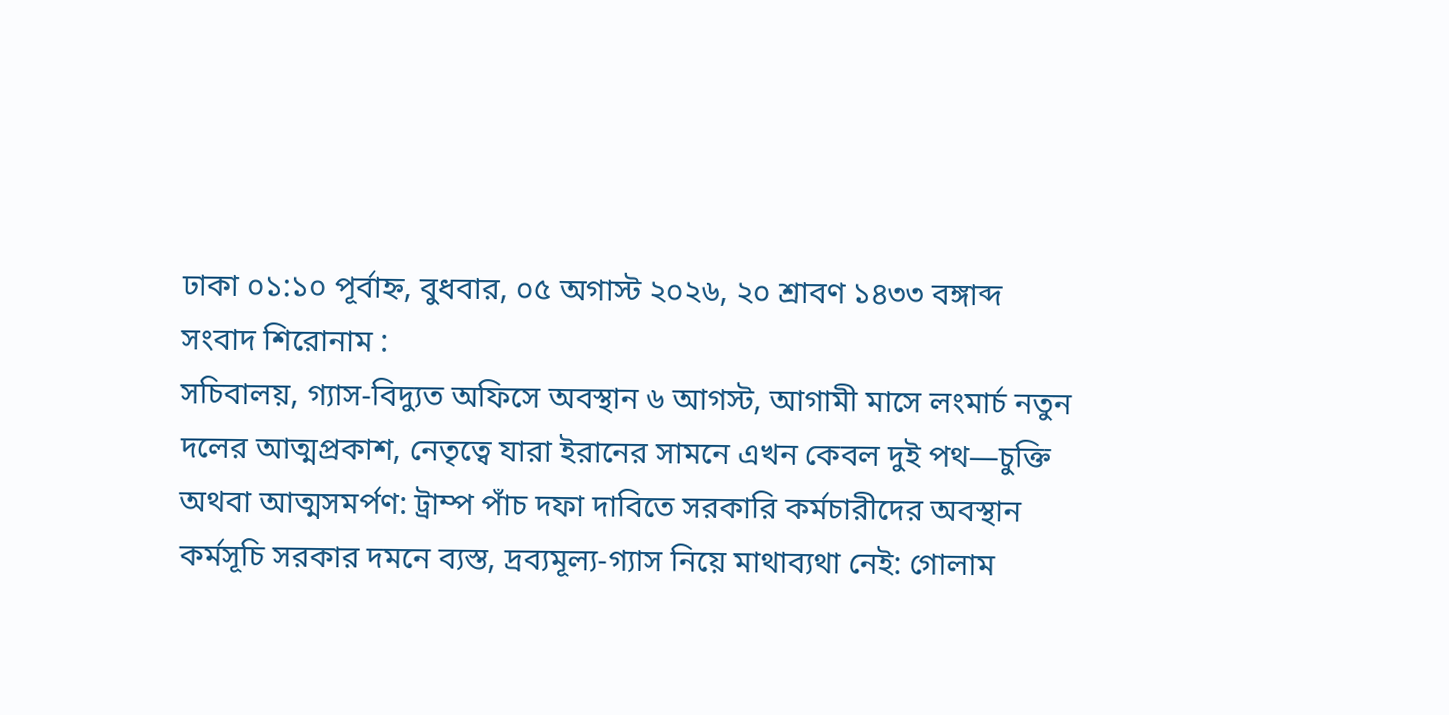ঢাকা ০১:১০ পূর্বাহ্ন, বুধবার, ০৫ অগাস্ট ২০২৬, ২০ শ্রাবণ ১৪৩৩ বঙ্গাব্দ
সংবাদ শিরোনাম :
সচিবালয়, গ্যাস-বিদ্যুত অফিসে অবস্থান ৬ আগস্ট, আগামী মাসে লংমার্চ নতুন দলের আত্মপ্রকাশ, নেতৃত্বে যারা ইরানের সামনে এখন কেবল দুই পথ—চুক্তি অথবা আত্মসমর্পণ: ট্রাম্প পাঁচ দফা দাবিতে সরকারি কর্মচারীদের অবস্থান কর্মসূচি সরকার দমনে ব্যস্ত, দ্রব্যমূল্য-গ্যাস নিয়ে মাথাব্যথা নেই: গোলাম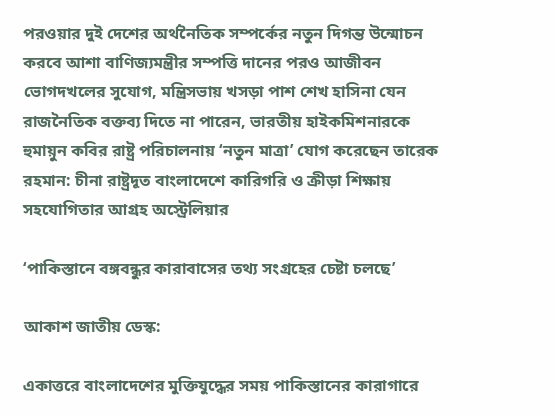পরওয়ার দুই দেশের অর্থনৈতিক সম্পর্কের নতুন দিগন্ত উন্মোচন করবে আশা বাণিজ্যমন্ত্রীর সম্পত্তি দানের পরও আজীবন ভোগদখলের সুযোগ, মন্ত্রিসভায় খসড়া পাশ শেখ হাসিনা যেন রাজনৈতিক বক্তব্য দিতে না পারেন, ভারতীয় হাইকমিশনারকে হুমায়ুন কবির রাষ্ট্র পরিচালনায় ‘নতুন মাত্রা’ যোগ করেছেন তারেক রহমান: চীনা রাষ্ট্রদূত বাংলাদেশে কারিগরি ও ক্রীড়া শিক্ষায় সহযোগিতার আগ্রহ অস্ট্রেলিয়ার

‘পাকিস্তানে বঙ্গবন্ধুর কারাবাসের তথ্য সংগ্রহের চেষ্টা চলছে’

আকাশ জাতীয় ডেস্ক:

একাত্তরে বাংলাদেশের মুক্তিযুদ্ধের সময় পাকিস্তানের কারাগারে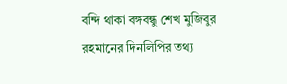বন্দি থাকা বঙ্গবন্ধু শেখ মুজিবুর রহমানের দিনলিপির তথ্য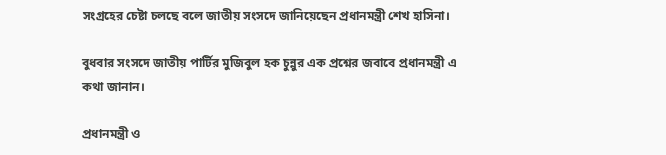সংগ্রহের চেষ্টা চলছে বলে জাতীয় সংসদে জানিয়েছেন প্রধানমন্ত্রী শেখ হাসিনা।

বুধবার সংসদে জাতীয় পার্টির মুজিবুল হক চুন্নুর এক প্রশ্নের জবাবে প্রধানমন্ত্রী এ কথা জানান।

প্রধানমন্ত্রী ও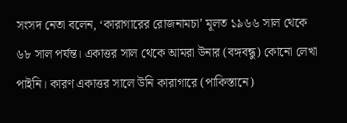সংসদ নেতা বলেন, ‘কারাগারের রোজনামচা’ মূলত ১৯৬৬ সাল থেকে ৬৮ সাল পর্যন্ত। একাত্তর সাল থেকে আমরা উনার (বঙ্গবন্ধু) কোনো লেখা পাইনি। কারণ একাত্তর সালে উনি কারাগারে (পাকিস্তানে)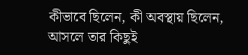কীভাবে ছিলেন, কী অবস্থায় ছিলেন, আসলে তার কিছুই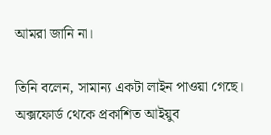আমরা জানি না।

তিনি বলেন, সামান্য একটা লাইন পাওয়া গেছে। অক্সফোর্ড থেকে প্রকাশিত আইয়ুব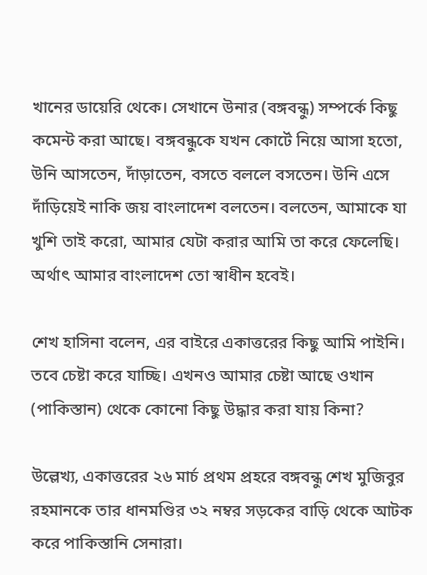খানের ডায়েরি থেকে। সেখানে উনার (বঙ্গবন্ধু) সম্পর্কে কিছু কমেন্ট করা আছে। বঙ্গবন্ধুকে যখন কোর্টে নিয়ে আসা হতো, উনি আসতেন, দাঁড়াতেন, বসতে বললে বসতেন। উনি এসে দাঁড়িয়েই নাকি জয় বাংলাদেশ বলতেন। বলতেন, আমাকে যা খুশি তাই করো, আমার যেটা করার আমি তা করে ফেলেছি। অর্থাৎ আমার বাংলাদেশ তো স্বাধীন হবেই।

শেখ হাসিনা বলেন, এর বাইরে একাত্তরের কিছু আমি পাইনি। তবে চেষ্টা করে যাচ্ছি। এখনও আমার চেষ্টা আছে ওখান (পাকিস্তান) থেকে কোনো কিছু উদ্ধার করা যায় কিনা?

উল্লেখ্য, একাত্তরের ২৬ মার্চ প্রথম প্রহরে বঙ্গবন্ধু শেখ মুজিবুর রহমানকে তার ধানমণ্ডির ৩২ নম্বর সড়কের বাড়ি থেকে আটক করে পাকিস্তানি সেনারা।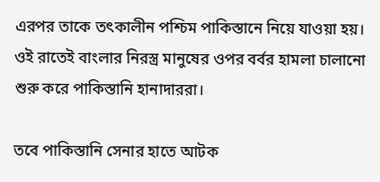এরপর তাকে তৎকালীন পশ্চিম পাকিস্তানে নিয়ে যাওয়া হয়। ওই রাতেই বাংলার নিরস্ত্র মানুষের ওপর বর্বর হামলা চালানো শুরু করে পাকিস্তানি হানাদাররা।

তবে পাকিস্তানি সেনার হাতে আটক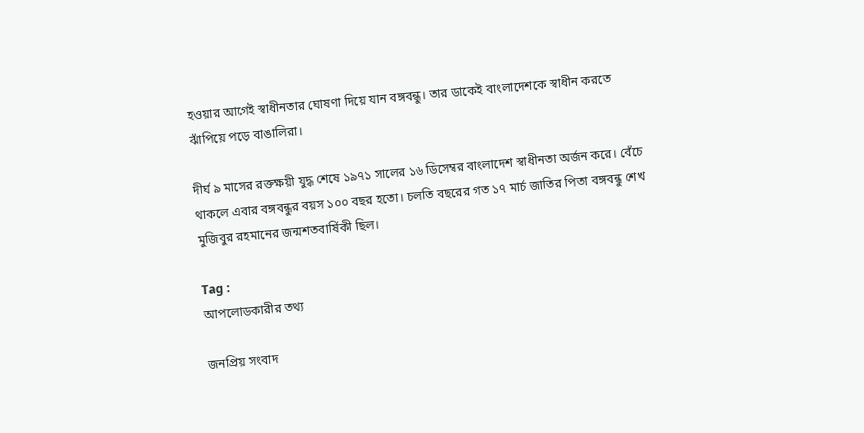হওয়ার আগেই স্বাধীনতার ঘোষণা দিয়ে যান বঙ্গবন্ধু। তার ডাকেই বাংলাদেশকে স্বাধীন করতে ঝাঁপিয়ে পড়ে বাঙালিরা।

দীর্ঘ ৯ মাসের রক্তক্ষয়ী যুদ্ধ শেষে ১৯৭১ সালের ১৬ ডিসেম্বর বাংলাদেশ স্বাধীনতা অর্জন করে। বেঁচে থাকলে এবার বঙ্গবন্ধুর বয়স ১০০ বছর হতো। চলতি বছরের গত ১৭ মার্চ জাতির পিতা বঙ্গবন্ধু শেখ মুজিবুর রহমানের জন্মশতবার্ষিকী ছিল।

Tag :
আপলোডকারীর তথ্য

জনপ্রিয় সংবাদ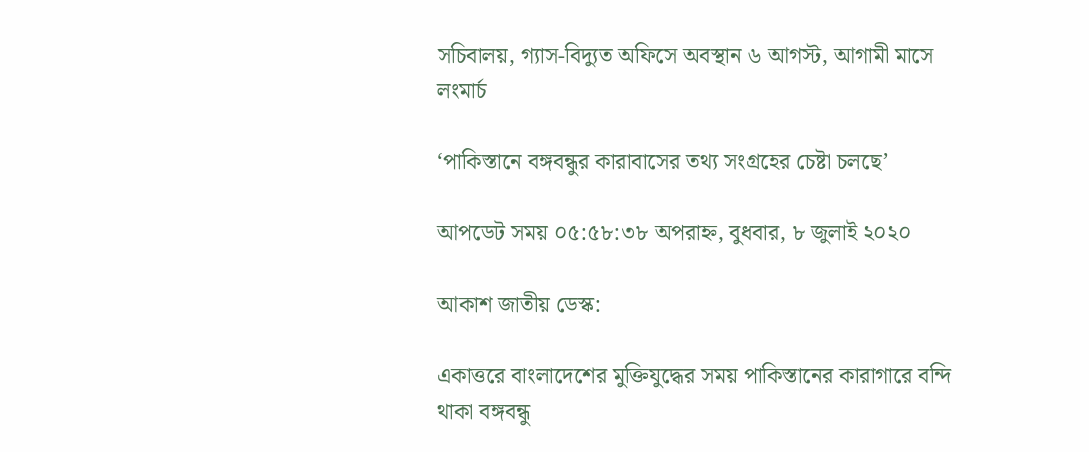সচিবালয়, গ্যাস-বিদ্যুত অফিসে অবস্থান ৬ আগস্ট, আগামী মাসে লংমার্চ

‘পাকিস্তানে বঙ্গবন্ধুর কারাবাসের তথ্য সংগ্রহের চেষ্টা চলছে’

আপডেট সময় ০৫:৫৮:৩৮ অপরাহ্ন, বুধবার, ৮ জুলাই ২০২০

আকাশ জাতীয় ডেস্ক:

একাত্তরে বাংলাদেশের মুক্তিযুদ্ধের সময় পাকিস্তানের কারাগারে বন্দি থাকা বঙ্গবন্ধু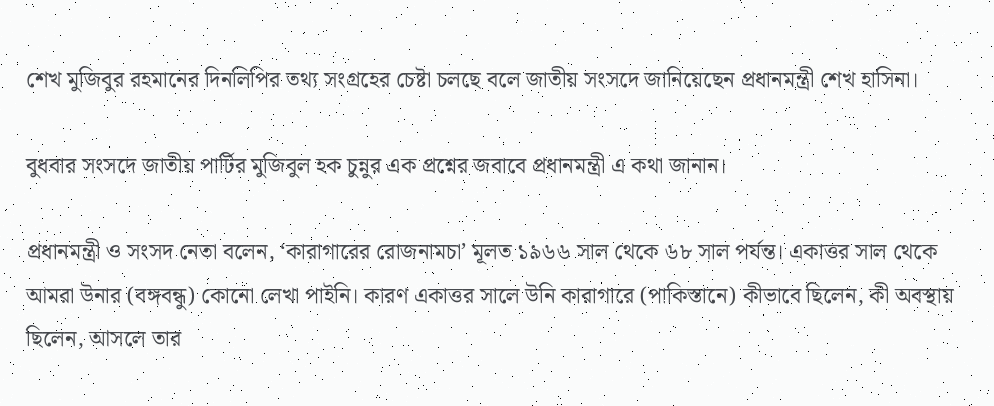শেখ মুজিবুর রহমানের দিনলিপির তথ্য সংগ্রহের চেষ্টা চলছে বলে জাতীয় সংসদে জানিয়েছেন প্রধানমন্ত্রী শেখ হাসিনা।

বুধবার সংসদে জাতীয় পার্টির মুজিবুল হক চুন্নুর এক প্রশ্নের জবাবে প্রধানমন্ত্রী এ কথা জানান।

প্রধানমন্ত্রী ও সংসদ নেতা বলেন, ‘কারাগারের রোজনামচা’ মূলত ১৯৬৬ সাল থেকে ৬৮ সাল পর্যন্ত। একাত্তর সাল থেকে আমরা উনার (বঙ্গবন্ধু) কোনো লেখা পাইনি। কারণ একাত্তর সালে উনি কারাগারে (পাকিস্তানে) কীভাবে ছিলেন, কী অবস্থায় ছিলেন, আসলে তার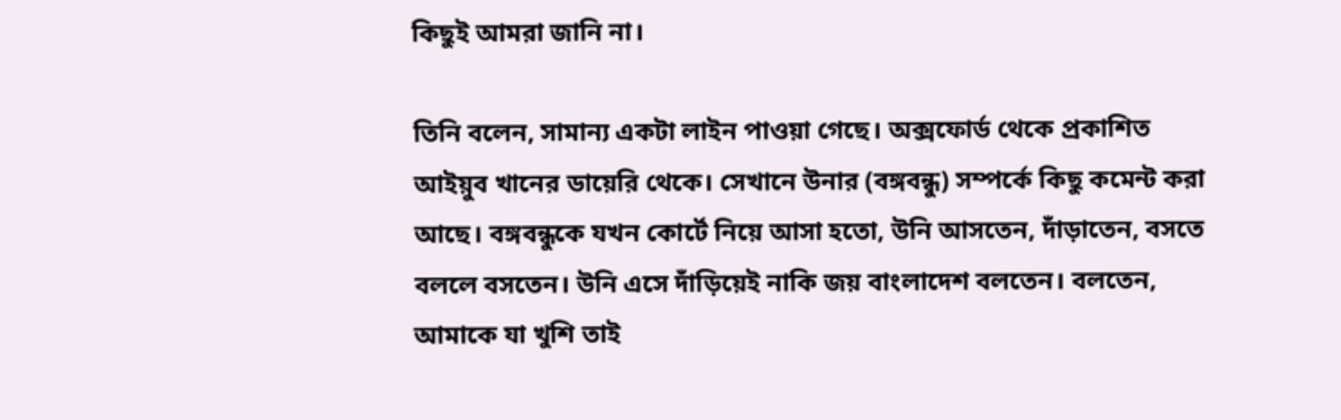কিছুই আমরা জানি না।

তিনি বলেন, সামান্য একটা লাইন পাওয়া গেছে। অক্সফোর্ড থেকে প্রকাশিত আইয়ুব খানের ডায়েরি থেকে। সেখানে উনার (বঙ্গবন্ধু) সম্পর্কে কিছু কমেন্ট করা আছে। বঙ্গবন্ধুকে যখন কোর্টে নিয়ে আসা হতো, উনি আসতেন, দাঁড়াতেন, বসতে বললে বসতেন। উনি এসে দাঁড়িয়েই নাকি জয় বাংলাদেশ বলতেন। বলতেন, আমাকে যা খুশি তাই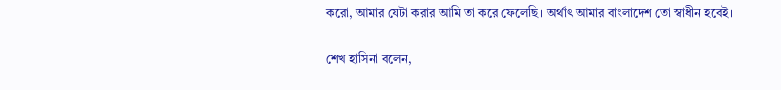করো, আমার যেটা করার আমি তা করে ফেলেছি। অর্থাৎ আমার বাংলাদেশ তো স্বাধীন হবেই।

শেখ হাসিনা বলেন,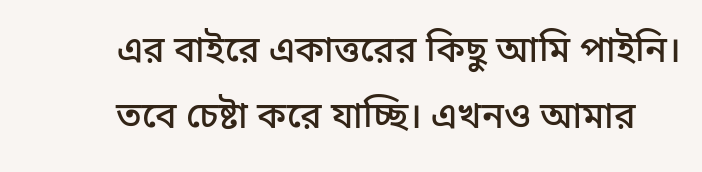এর বাইরে একাত্তরের কিছু আমি পাইনি। তবে চেষ্টা করে যাচ্ছি। এখনও আমার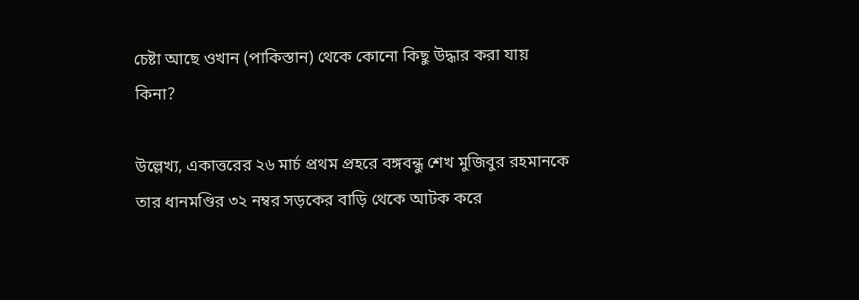চেষ্টা আছে ওখান (পাকিস্তান) থেকে কোনো কিছু উদ্ধার করা যায় কিনা?

উল্লেখ্য, একাত্তরের ২৬ মার্চ প্রথম প্রহরে বঙ্গবন্ধু শেখ মুজিবুর রহমানকে তার ধানমণ্ডির ৩২ নম্বর সড়কের বাড়ি থেকে আটক করে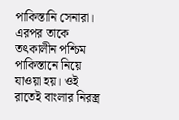পাকিস্তানি সেনারা। এরপর তাকে তৎকালীন পশ্চিম পাকিস্তানে নিয়ে যাওয়া হয়। ওই রাতেই বাংলার নিরস্ত্র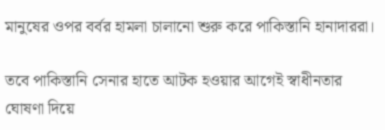মানুষের ওপর বর্বর হামলা চালানো শুরু করে পাকিস্তানি হানাদাররা।

তবে পাকিস্তানি সেনার হাতে আটক হওয়ার আগেই স্বাধীনতার ঘোষণা দিয়ে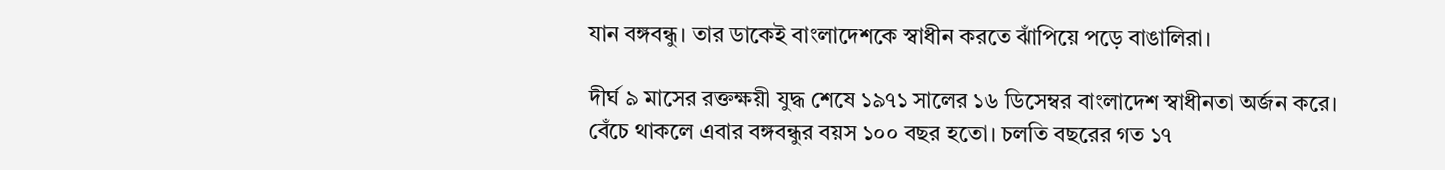যান বঙ্গবন্ধু। তার ডাকেই বাংলাদেশকে স্বাধীন করতে ঝাঁপিয়ে পড়ে বাঙালিরা।

দীর্ঘ ৯ মাসের রক্তক্ষয়ী যুদ্ধ শেষে ১৯৭১ সালের ১৬ ডিসেম্বর বাংলাদেশ স্বাধীনতা অর্জন করে। বেঁচে থাকলে এবার বঙ্গবন্ধুর বয়স ১০০ বছর হতো। চলতি বছরের গত ১৭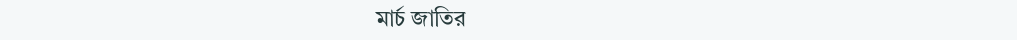মার্চ জাতির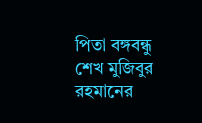পিতা বঙ্গবন্ধু শেখ মুজিবুর রহমানের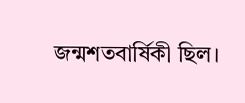জন্মশতবার্ষিকী ছিল।